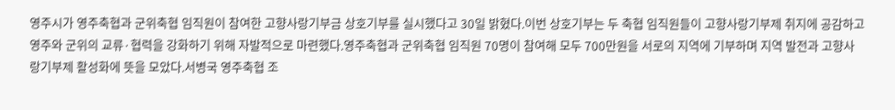영주시가 영주축협과 군위축협 임직원이 참여한 고향사랑기부금 상호기부를 실시했다고 30일 밝혔다.이번 상호기부는 두 축협 임직원들이 고향사랑기부제 취지에 공감하고 영주와 군위의 교류·협력을 강화하기 위해 자발적으로 마련했다.영주축협과 군위축협 임직원 70명이 참여해 모두 700만원을 서로의 지역에 기부하며 지역 발전과 고향사랑기부제 활성화에 뜻을 모았다.서병국 영주축협 조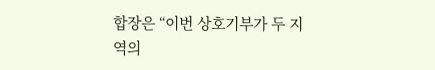합장은 “이번 상호기부가 두 지역의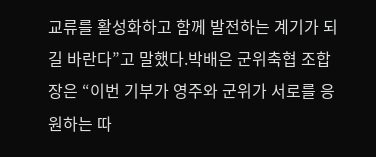교류를 활성화하고 함께 발전하는 계기가 되길 바란다”고 말했다.박배은 군위축협 조합장은 “이번 기부가 영주와 군위가 서로를 응원하는 따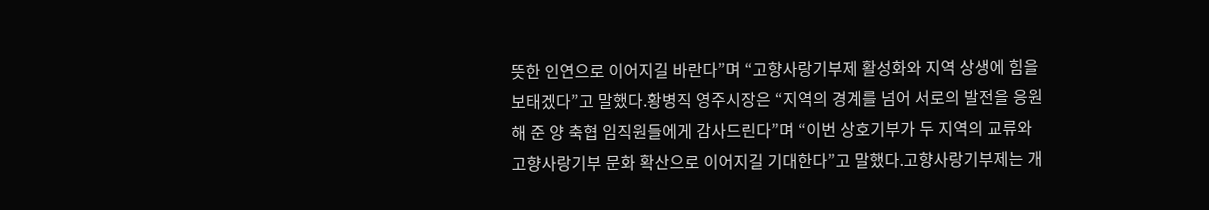뜻한 인연으로 이어지길 바란다”며 “고향사랑기부제 활성화와 지역 상생에 힘을 보태겠다”고 말했다.황병직 영주시장은 “지역의 경계를 넘어 서로의 발전을 응원해 준 양 축협 임직원들에게 감사드린다”며 “이번 상호기부가 두 지역의 교류와 고향사랑기부 문화 확산으로 이어지길 기대한다”고 말했다.고향사랑기부제는 개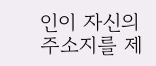인이 자신의 주소지를 제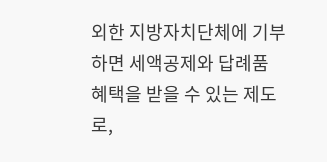외한 지방자치단체에 기부하면 세액공제와 답례품 혜택을 받을 수 있는 제도로,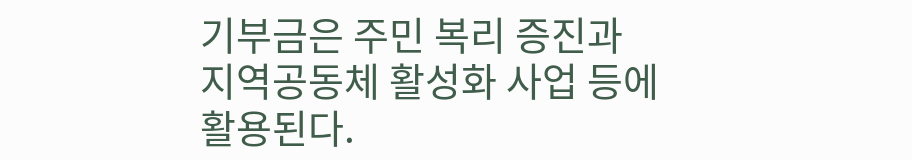기부금은 주민 복리 증진과 지역공동체 활성화 사업 등에 활용된다.